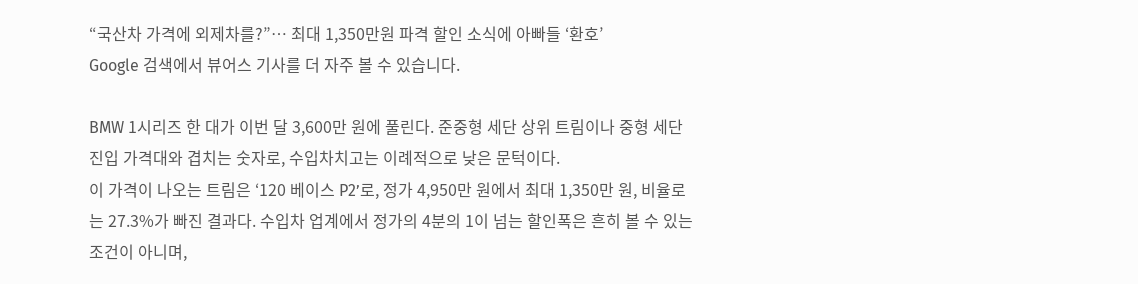“국산차 가격에 외제차를?”… 최대 1,350만원 파격 할인 소식에 아빠들 ‘환호’
Google 검색에서 뷰어스 기사를 더 자주 볼 수 있습니다.

BMW 1시리즈 한 대가 이번 달 3,600만 원에 풀린다. 준중형 세단 상위 트림이나 중형 세단 진입 가격대와 겹치는 숫자로, 수입차치고는 이례적으로 낮은 문턱이다.
이 가격이 나오는 트림은 ‘120 베이스 P2’로, 정가 4,950만 원에서 최대 1,350만 원, 비율로는 27.3%가 빠진 결과다. 수입차 업계에서 정가의 4분의 1이 넘는 할인폭은 흔히 볼 수 있는 조건이 아니며,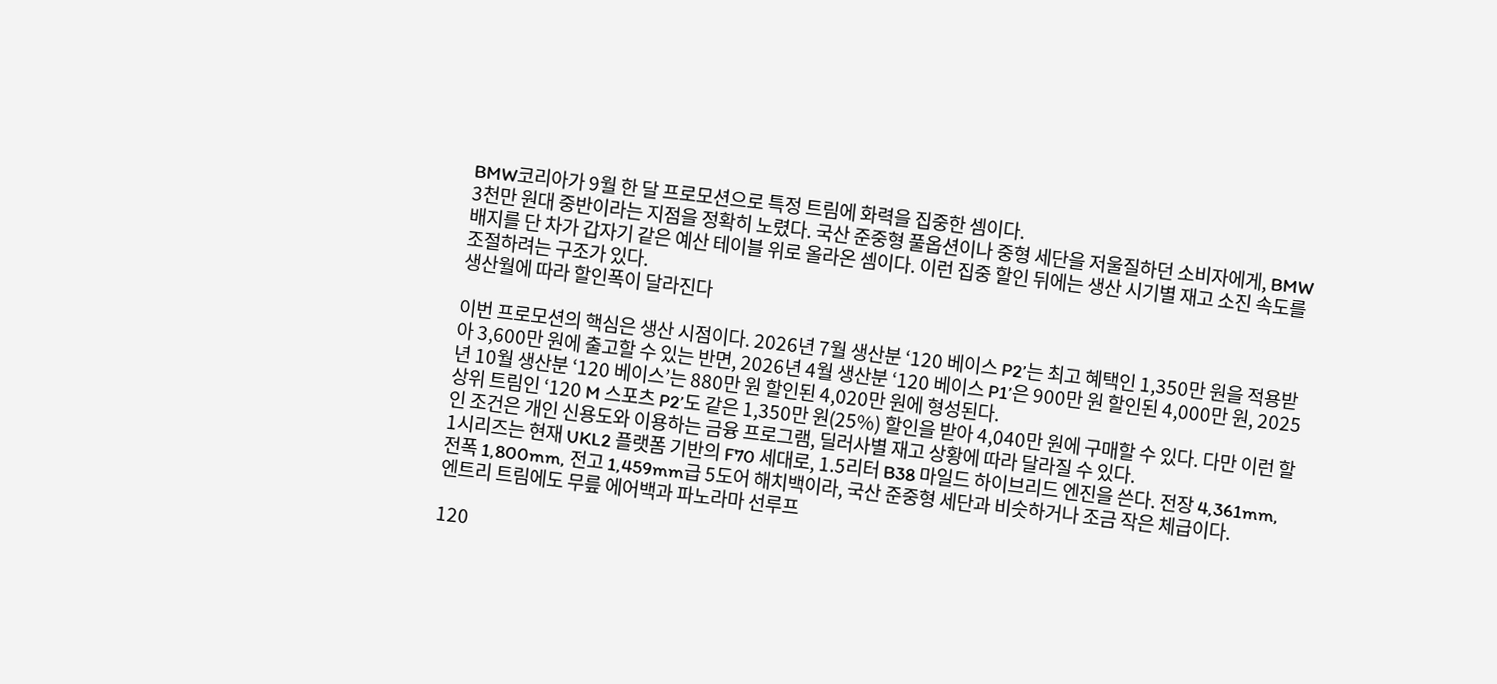BMW코리아가 9월 한 달 프로모션으로 특정 트림에 화력을 집중한 셈이다.
3천만 원대 중반이라는 지점을 정확히 노렸다. 국산 준중형 풀옵션이나 중형 세단을 저울질하던 소비자에게, BMW 배지를 단 차가 갑자기 같은 예산 테이블 위로 올라온 셈이다. 이런 집중 할인 뒤에는 생산 시기별 재고 소진 속도를 조절하려는 구조가 있다.
생산월에 따라 할인폭이 달라진다

이번 프로모션의 핵심은 생산 시점이다. 2026년 7월 생산분 ‘120 베이스 P2’는 최고 혜택인 1,350만 원을 적용받아 3,600만 원에 출고할 수 있는 반면, 2026년 4월 생산분 ‘120 베이스 P1’은 900만 원 할인된 4,000만 원, 2025년 10월 생산분 ‘120 베이스’는 880만 원 할인된 4,020만 원에 형성된다.
상위 트림인 ‘120 M 스포츠 P2’도 같은 1,350만 원(25%) 할인을 받아 4,040만 원에 구매할 수 있다. 다만 이런 할인 조건은 개인 신용도와 이용하는 금융 프로그램, 딜러사별 재고 상황에 따라 달라질 수 있다.
1시리즈는 현재 UKL2 플랫폼 기반의 F70 세대로, 1.5리터 B38 마일드 하이브리드 엔진을 쓴다. 전장 4,361mm, 전폭 1,800mm, 전고 1,459mm급 5도어 해치백이라, 국산 준중형 세단과 비슷하거나 조금 작은 체급이다.
엔트리 트림에도 무릎 에어백과 파노라마 선루프

120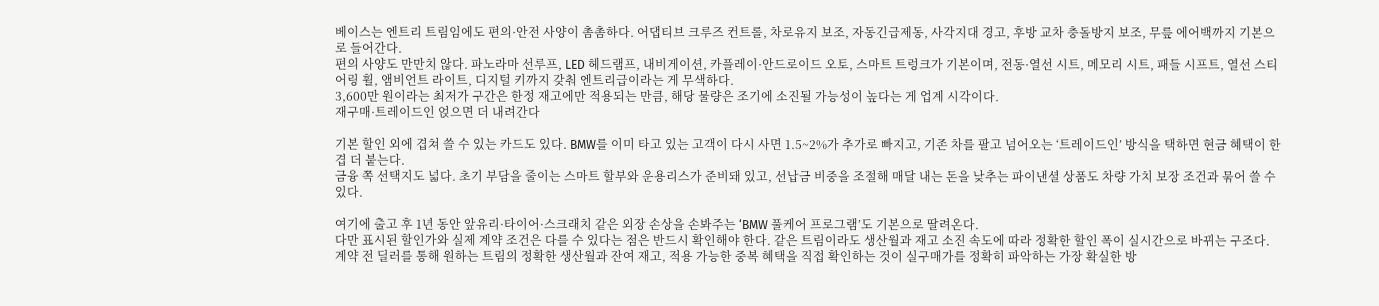베이스는 엔트리 트림임에도 편의·안전 사양이 촘촘하다. 어댑티브 크루즈 컨트롤, 차로유지 보조, 자동긴급제동, 사각지대 경고, 후방 교차 충돌방지 보조, 무릎 에어백까지 기본으로 들어간다.
편의 사양도 만만치 않다. 파노라마 선루프, LED 헤드램프, 내비게이션, 카플레이·안드로이드 오토, 스마트 트렁크가 기본이며, 전동·열선 시트, 메모리 시트, 패들 시프트, 열선 스티어링 휠, 앰비언트 라이트, 디지털 키까지 갖춰 엔트리급이라는 게 무색하다.
3,600만 원이라는 최저가 구간은 한정 재고에만 적용되는 만큼, 해당 물량은 조기에 소진될 가능성이 높다는 게 업계 시각이다.
재구매·트레이드인 얹으면 더 내려간다

기본 할인 외에 겹쳐 쓸 수 있는 카드도 있다. BMW를 이미 타고 있는 고객이 다시 사면 1.5~2%가 추가로 빠지고, 기존 차를 팔고 넘어오는 ‘트레이드인’ 방식을 택하면 현금 혜택이 한 겹 더 붙는다.
금융 쪽 선택지도 넓다. 초기 부담을 줄이는 스마트 할부와 운용리스가 준비돼 있고, 선납금 비중을 조절해 매달 내는 돈을 낮추는 파이낸셜 상품도 차량 가치 보장 조건과 묶어 쓸 수 있다.

여기에 출고 후 1년 동안 앞유리·타이어·스크래치 같은 외장 손상을 손봐주는 ‘BMW 풀케어 프로그램’도 기본으로 딸려온다.
다만 표시된 할인가와 실제 계약 조건은 다를 수 있다는 점은 반드시 확인해야 한다. 같은 트림이라도 생산월과 재고 소진 속도에 따라 정확한 할인 폭이 실시간으로 바뀌는 구조다.
계약 전 딜러를 통해 원하는 트림의 정확한 생산월과 잔여 재고, 적용 가능한 중복 혜택을 직접 확인하는 것이 실구매가를 정확히 파악하는 가장 확실한 방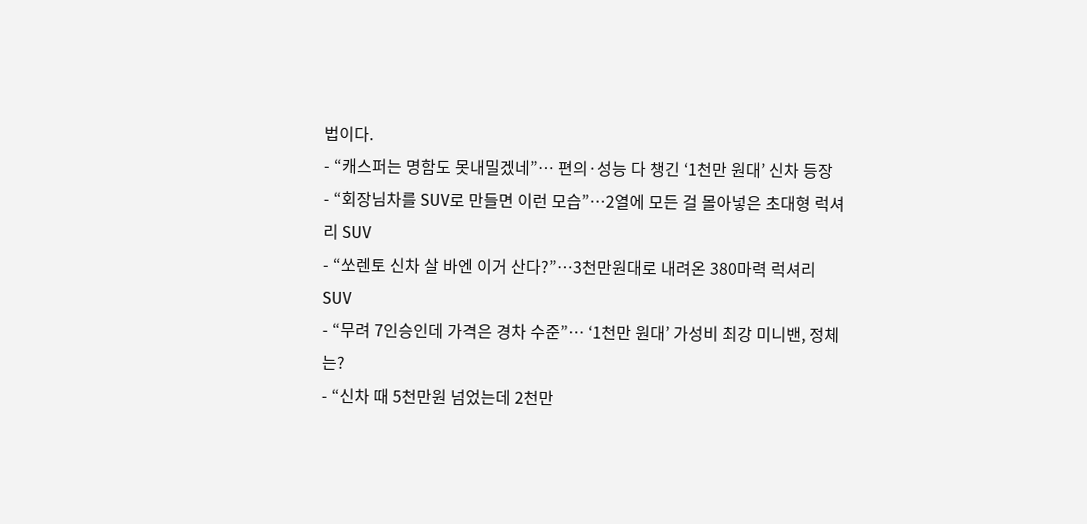법이다.
- “캐스퍼는 명함도 못내밀겠네”… 편의·성능 다 챙긴 ‘1천만 원대’ 신차 등장
- “회장님차를 SUV로 만들면 이런 모습”…2열에 모든 걸 몰아넣은 초대형 럭셔리 SUV
- “쏘렌토 신차 살 바엔 이거 산다?”…3천만원대로 내려온 380마력 럭셔리 SUV
- “무려 7인승인데 가격은 경차 수준”… ‘1천만 원대’ 가성비 최강 미니밴, 정체는?
- “신차 때 5천만원 넘었는데 2천만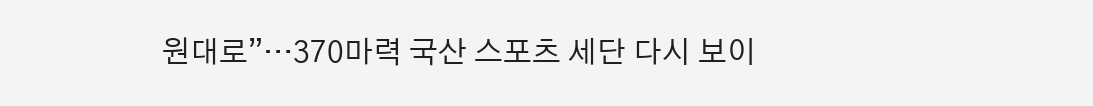원대로”…370마력 국산 스포츠 세단 다시 보이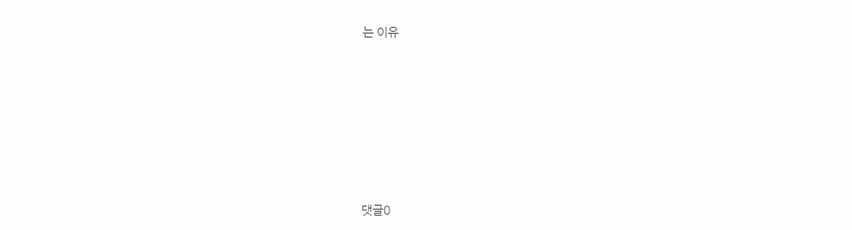는 이유










댓글0